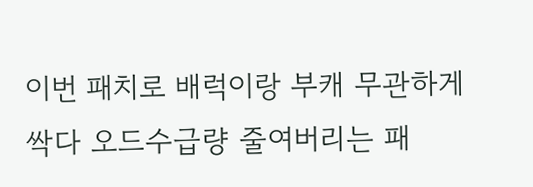이번 패치로 배럭이랑 부캐 무관하게 싹다 오드수급량 줄여버리는 패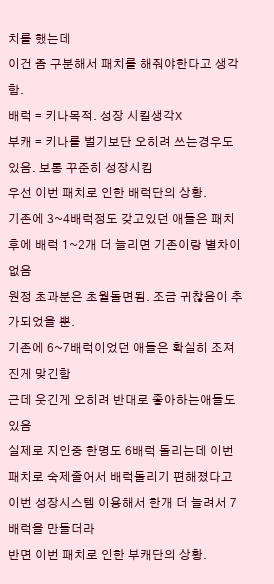치를 했는데
이건 좀 구분해서 패치를 해줘야한다고 생각함.
배럭 = 키나목적. 성장 시킬생각X
부캐 = 키나를 벌기보단 오히려 쓰는경우도 있음. 보통 꾸준히 성장시킴
우선 이번 패치로 인한 배럭단의 상황.
기존에 3~4배럭정도 갖고있던 애들은 패치후에 배럭 1~2개 더 늘리면 기존이랑 별차이없음
원정 초과분은 초월돌면됨. 조금 귀찮음이 추가되었을 뿐.
기존에 6~7배럭이었던 애들은 확실히 조져진게 맞긴함
근데 웃긴게 오히려 반대로 좋아하는애들도 있음
실제로 지인중 한명도 6배럭 돌리는데 이번패치로 숙제줄어서 배럭돌리기 편해졌다고
이번 성장시스템 이용해서 한개 더 늘려서 7배럭을 만들더라
반면 이번 패치로 인한 부캐단의 상황.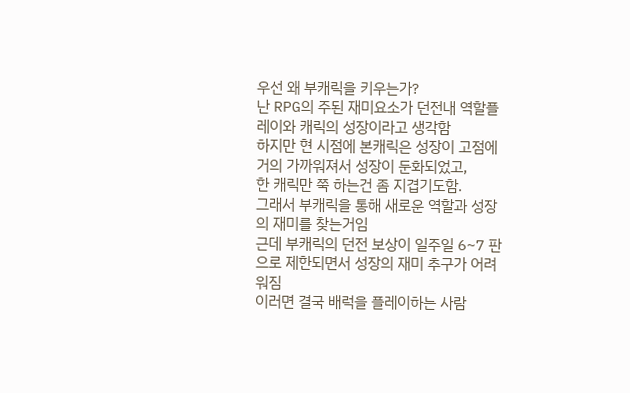우선 왜 부캐릭을 키우는가?
난 RPG의 주된 재미요소가 던전내 역할플레이와 캐릭의 성장이라고 생각함
하지만 현 시점에 본캐릭은 성장이 고점에 거의 가까워져서 성장이 둔화되었고,
한 캐릭만 쭉 하는건 좀 지겹기도함.
그래서 부캐릭을 통해 새로운 역할과 성장의 재미를 찾는거임
근데 부캐릭의 던전 보상이 일주일 6~7 판으로 제한되면서 성장의 재미 추구가 어려워짐
이러면 결국 배럭을 플레이하는 사람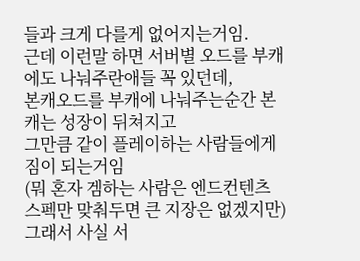들과 크게 다를게 없어지는거임.
근데 이런말 하면 서버별 오드를 부캐에도 나눠주란애들 꼭 있던데,
본캐오드를 부캐에 나눠주는순간 본캐는 성장이 뒤쳐지고
그만큼 같이 플레이하는 사람들에게 짐이 되는거임
(뭐 혼자 겜하는 사람은 엔드컨텐츠 스펙만 맞춰두면 큰 지장은 없겠지만)
그래서 사실 서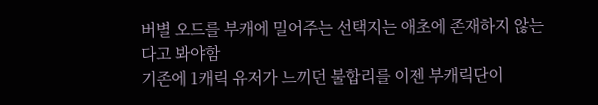버별 오드를 부캐에 밀어주는 선택지는 애초에 존재하지 않는다고 봐야함
기존에 1캐릭 유저가 느끼던 불합리를 이젠 부캐릭단이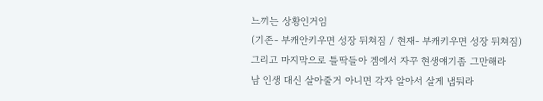느끼는 상황인거임
(기존- 부캐안키우면 성장 뒤쳐짐 / 현재- 부캐키우면 성장 뒤쳐짐)
그리고 마지막으로 틀딱들아 겜에서 자꾸 현생얘기좀 그만해라
남 인생 대신 살아줄거 아니면 각자 알아서 살게 냅둬라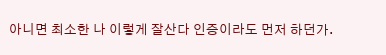아니면 최소한 나 이렇게 잘산다 인증이라도 먼저 하던가.